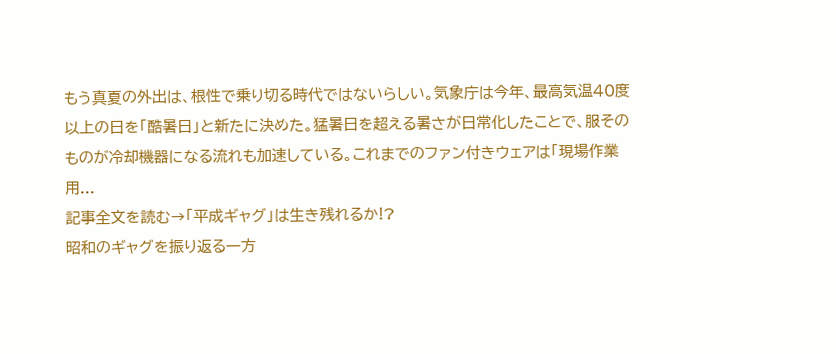もう真夏の外出は、根性で乗り切る時代ではないらしい。気象庁は今年、最高気温40度以上の日を「酷暑日」と新たに決めた。猛暑日を超える暑さが日常化したことで、服そのものが冷却機器になる流れも加速している。これまでのファン付きウェアは「現場作業用...
記事全文を読む→「平成ギャグ」は生き残れるか!?
昭和のギャグを振り返る一方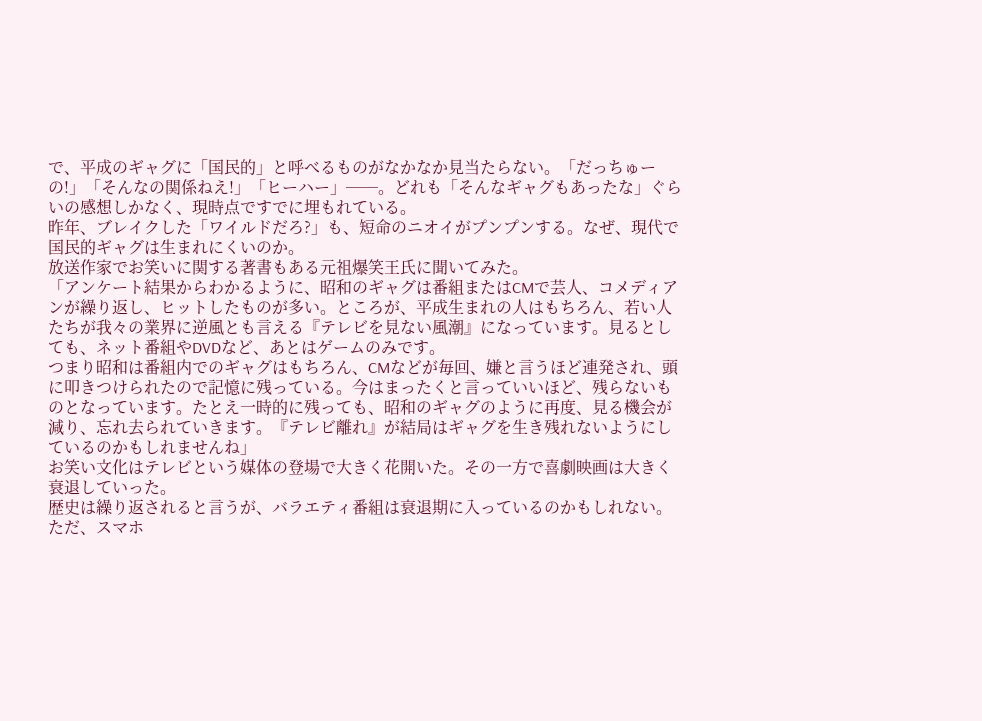で、平成のギャグに「国民的」と呼べるものがなかなか見当たらない。「だっちゅーの!」「そんなの関係ねえ!」「ヒーハー」──。どれも「そんなギャグもあったな」ぐらいの感想しかなく、現時点ですでに埋もれている。
昨年、ブレイクした「ワイルドだろ?」も、短命のニオイがプンプンする。なぜ、現代で国民的ギャグは生まれにくいのか。
放送作家でお笑いに関する著書もある元祖爆笑王氏に聞いてみた。
「アンケート結果からわかるように、昭和のギャグは番組またはCMで芸人、コメディアンが繰り返し、ヒットしたものが多い。ところが、平成生まれの人はもちろん、若い人たちが我々の業界に逆風とも言える『テレビを見ない風潮』になっています。見るとしても、ネット番組やDVDなど、あとはゲームのみです。
つまり昭和は番組内でのギャグはもちろん、CMなどが毎回、嫌と言うほど連発され、頭に叩きつけられたので記憶に残っている。今はまったくと言っていいほど、残らないものとなっています。たとえ一時的に残っても、昭和のギャグのように再度、見る機会が減り、忘れ去られていきます。『テレビ離れ』が結局はギャグを生き残れないようにしているのかもしれませんね」
お笑い文化はテレビという媒体の登場で大きく花開いた。その一方で喜劇映画は大きく衰退していった。
歴史は繰り返されると言うが、バラエティ番組は衰退期に入っているのかもしれない。ただ、スマホ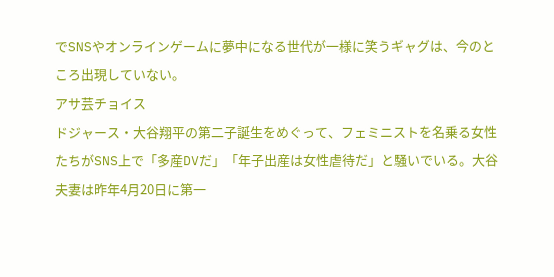でSNSやオンラインゲームに夢中になる世代が一様に笑うギャグは、今のところ出現していない。
アサ芸チョイス
ドジャース・大谷翔平の第二子誕生をめぐって、フェミニストを名乗る女性たちがSNS上で「多産DVだ」「年子出産は女性虐待だ」と騒いでいる。大谷夫妻は昨年4月20日に第一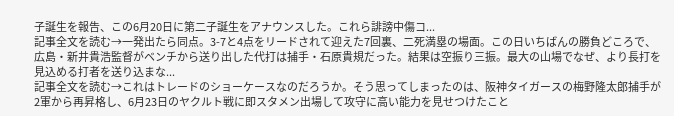子誕生を報告、この6月20日に第二子誕生をアナウンスした。これら誹謗中傷コ...
記事全文を読む→一発出たら同点。3-7と4点をリードされて迎えた7回裏、二死満塁の場面。この日いちばんの勝負どころで、広島・新井貴浩監督がベンチから送り出した代打は捕手・石原貴規だった。結果は空振り三振。最大の山場でなぜ、より長打を見込める打者を送り込まな...
記事全文を読む→これはトレードのショーケースなのだろうか。そう思ってしまったのは、阪神タイガースの梅野隆太郎捕手が2軍から再昇格し、6月23日のヤクルト戦に即スタメン出場して攻守に高い能力を見せつけたこと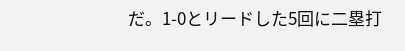だ。1-0とリードした5回に二塁打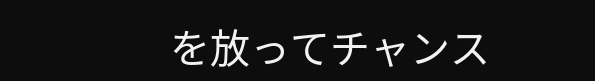を放ってチャンス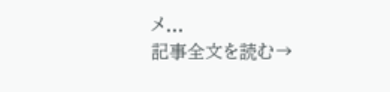メ...
記事全文を読む→